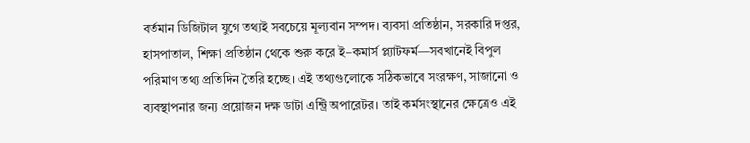বর্তমান ডিজিটাল যুগে তথ্যই সবচেয়ে মূল্যবান সম্পদ। ব্যবসা প্রতিষ্ঠান, সরকারি দপ্তর, হাসপাতাল, শিক্ষা প্রতিষ্ঠান থেকে শুরু করে ই–কমার্স প্ল্যাটফর্ম—সবখানেই বিপুল পরিমাণ তথ্য প্রতিদিন তৈরি হচ্ছে। এই তথ্যগুলোকে সঠিকভাবে সংরক্ষণ, সাজানো ও ব্যবস্থাপনার জন্য প্রয়োজন দক্ষ ডাটা এন্ট্রি অপারেটর। তাই কর্মসংস্থানের ক্ষেত্রেও এই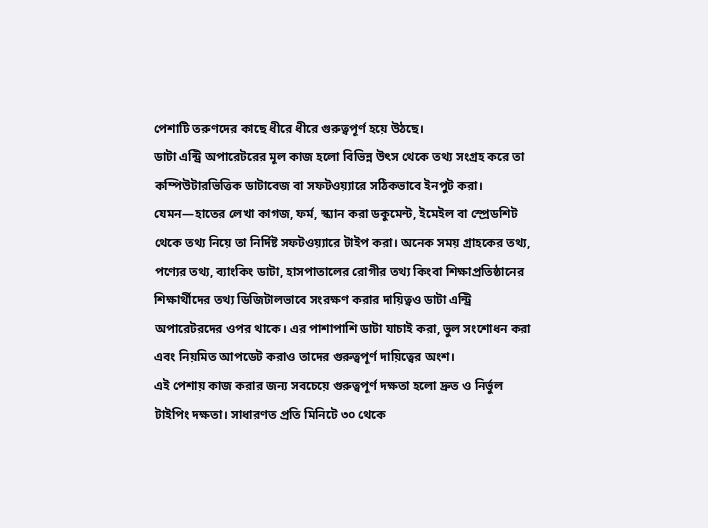পেশাটি তরুণদের কাছে ধীরে ধীরে গুরুত্বপূর্ণ হয়ে উঠছে।
ডাটা এন্ট্রি অপারেটরের মূল কাজ হলো বিভিন্ন উৎস থেকে তথ্য সংগ্রহ করে তা কম্পিউটারভিত্তিক ডাটাবেজ বা সফটওয়্যারে সঠিকভাবে ইনপুট করা। যেমন—হাতের লেখা কাগজ, ফর্ম, স্ক্যান করা ডকুমেন্ট, ইমেইল বা স্প্রেডশিট থেকে তথ্য নিয়ে তা নির্দিষ্ট সফটওয়্যারে টাইপ করা। অনেক সময় গ্রাহকের তথ্য, পণ্যের তথ্য, ব্যাংকিং ডাটা, হাসপাতালের রোগীর তথ্য কিংবা শিক্ষাপ্রতিষ্ঠানের শিক্ষার্থীদের তথ্য ডিজিটালভাবে সংরক্ষণ করার দায়িত্বও ডাটা এন্ট্রি অপারেটরদের ওপর থাকে। এর পাশাপাশি ডাটা যাচাই করা, ভুল সংশোধন করা এবং নিয়মিত আপডেট করাও তাদের গুরুত্বপূর্ণ দায়িত্বের অংশ।
এই পেশায় কাজ করার জন্য সবচেয়ে গুরুত্বপূর্ণ দক্ষতা হলো দ্রুত ও নির্ভুল টাইপিং দক্ষতা। সাধারণত প্রতি মিনিটে ৩০ থেকে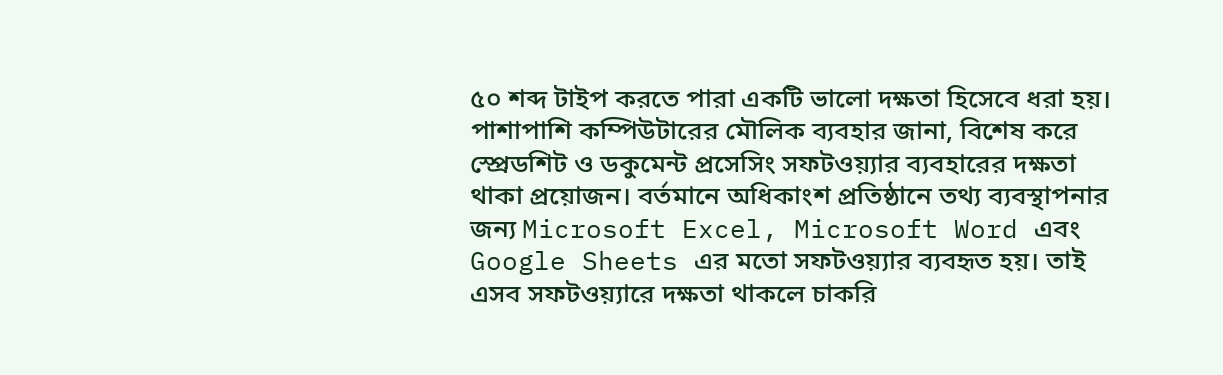৫০ শব্দ টাইপ করতে পারা একটি ভালো দক্ষতা হিসেবে ধরা হয়। পাশাপাশি কম্পিউটারের মৌলিক ব্যবহার জানা, বিশেষ করে স্প্রেডশিট ও ডকুমেন্ট প্রসেসিং সফটওয়্যার ব্যবহারের দক্ষতা থাকা প্রয়োজন। বর্তমানে অধিকাংশ প্রতিষ্ঠানে তথ্য ব্যবস্থাপনার জন্য Microsoft Excel, Microsoft Word এবং Google Sheets এর মতো সফটওয়্যার ব্যবহৃত হয়। তাই এসব সফটওয়্যারে দক্ষতা থাকলে চাকরি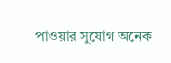পাওয়ার সুযোগ অনেক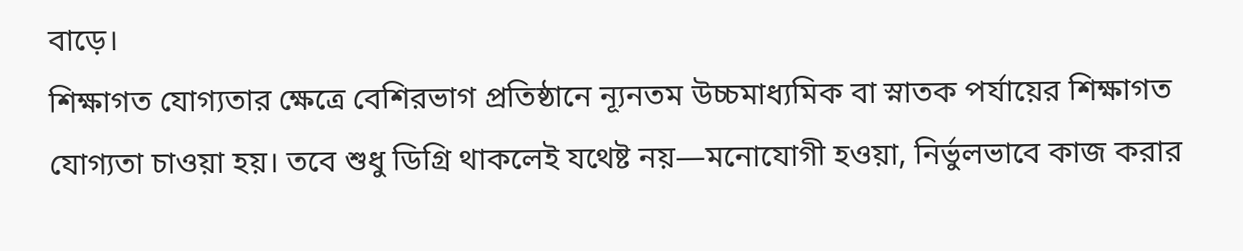বাড়ে।
শিক্ষাগত যোগ্যতার ক্ষেত্রে বেশিরভাগ প্রতিষ্ঠানে ন্যূনতম উচ্চমাধ্যমিক বা স্নাতক পর্যায়ের শিক্ষাগত যোগ্যতা চাওয়া হয়। তবে শুধু ডিগ্রি থাকলেই যথেষ্ট নয়—মনোযোগী হওয়া, নির্ভুলভাবে কাজ করার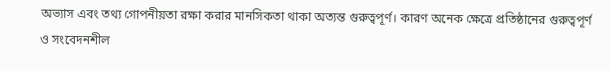অভ্যাস এবং তথ্য গোপনীয়তা রক্ষা করার মানসিকতা থাকা অত্যন্ত গুরুত্বপূর্ণ। কারণ অনেক ক্ষেত্রে প্রতিষ্ঠানের গুরুত্বপূর্ণ ও সংবেদনশীল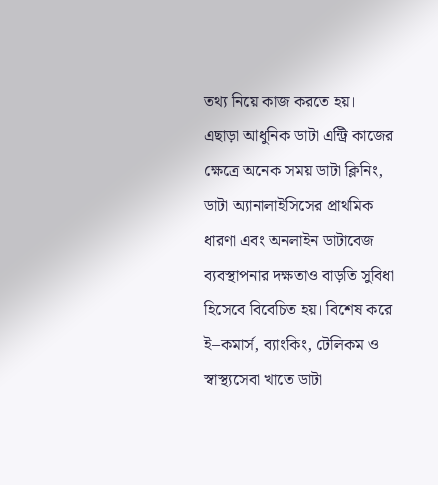তথ্য নিয়ে কাজ করতে হয়।
এছাড়া আধুনিক ডাটা এন্ট্রি কাজের ক্ষেত্রে অনেক সময় ডাটা ক্লিনিং, ডাটা অ্যানালাইসিসের প্রাথমিক ধারণা এবং অনলাইন ডাটাবেজ ব্যবস্থাপনার দক্ষতাও বাড়তি সুবিধা হিসেবে বিবেচিত হয়। বিশেষ করে ই–কমার্স, ব্যাংকিং, টেলিকম ও স্বাস্থ্যসেবা খাতে ডাটা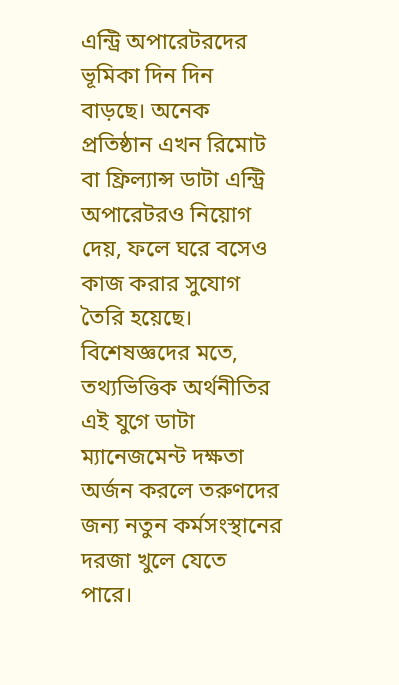এন্ট্রি অপারেটরদের ভূমিকা দিন দিন বাড়ছে। অনেক প্রতিষ্ঠান এখন রিমোট বা ফ্রিল্যান্স ডাটা এন্ট্রি অপারেটরও নিয়োগ দেয়, ফলে ঘরে বসেও কাজ করার সুযোগ তৈরি হয়েছে।
বিশেষজ্ঞদের মতে, তথ্যভিত্তিক অর্থনীতির এই যুগে ডাটা ম্যানেজমেন্ট দক্ষতা অর্জন করলে তরুণদের জন্য নতুন কর্মসংস্থানের দরজা খুলে যেতে পারে।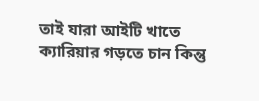তাই যারা আইটি খাতে ক্যারিয়ার গড়তে চান কিন্তু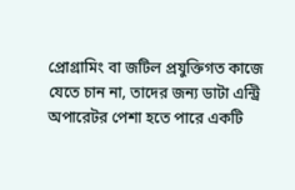প্রোগ্রামিং বা জটিল প্রযুক্তিগত কাজে যেতে চান না, তাদের জন্য ডাটা এন্ট্রি অপারেটর পেশা হতে পারে একটি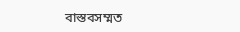বাস্তবসম্মত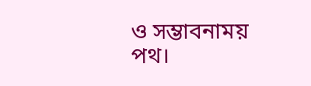ও সম্ভাবনাময় পথ।